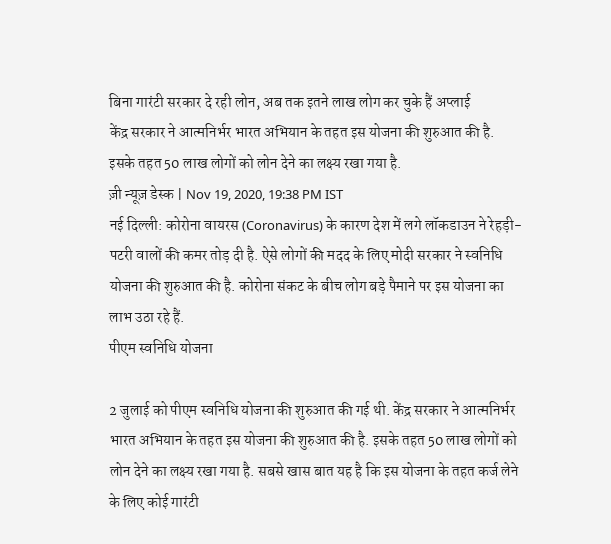बिना गारंटी सरकार दे रही लोन, अब तक इतने लाख लोग कर चुके हैं अप्लाई
केंद्र सरकार ने आत्मनिर्भर भारत अभियान के तहत इस योजना की शुरुआत की है. इसके तहत 50 लाख लोगों को लोन देने का लक्ष्य रखा गया है.
ज़ी न्यूज़ डेस्क | Nov 19, 2020, 19:38 PM IST
नई दिल्ली: कोरोना वायरस (Coronavirus) के कारण देश में लगे लॉकडाउन ने रेहड़ी-पटरी वालों की कमर तोड़ दी है. ऐसे लोगों की मदद के लिए मोदी सरकार ने स्वनिधि योजना की शुरुआत की है. कोरोना संकट के बीच लोग बड़े पैमाने पर इस योजना का लाभ उठा रहे हैं.
पीएम स्वनिधि योजना

2 जुलाई को पीएम स्वनिधि योजना की शुरुआत की गई थी. केंद्र सरकार ने आत्मनिर्भर भारत अभियान के तहत इस योजना की शुरुआत की है. इसके तहत 50 लाख लोगों को लोन देने का लक्ष्य रखा गया है. सबसे खास बात यह है कि इस योजना के तहत कर्ज लेने के लिए कोई गारंटी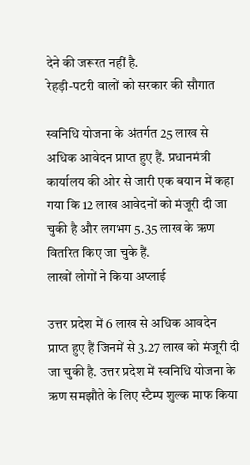देने की जरूरत नहीं है.
रेहड़ी-पटरी वालों को सरकार की सौगात

स्वनिधि योजना के अंतर्गत 25 लाख से अधिक आवेदन प्राप्त हुए हैं. प्रधानमंत्री कार्यालय की ओर से जारी एक बयान में कहा गया कि 12 लाख आवेदनों को मंजूरी दी जा चुकी है और लगभग 5.35 लाख के ऋण वितरित किए जा चुके हैं.
लाखों लोगों ने किया अप्लाई

उत्तर प्रदेश में 6 लाख से अधिक आवदेन प्राप्त हुए हैं जिनमें से 3.27 लाख को मंजूरी दी जा चुकी है. उत्तर प्रदेश में स्वनिधि योजना के ऋण समझौते के लिए स्टैम्प शुल्क माफ किया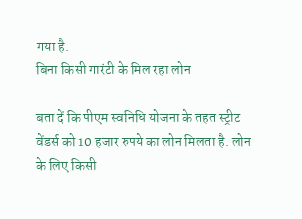गया है.
बिना किसी गारंटी के मिल रहा लोन

बता दें कि पीएम स्वनिधि योजना के तहत स्ट्रीट वेंडर्स को 10 हजार रुपये का लोन मिलता है. लोन के लिए किसी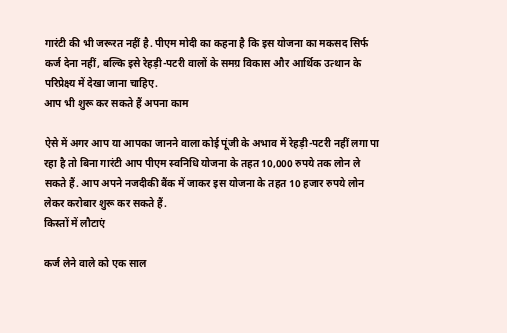गारंटी की भी जरूरत नहीं है. पीएम मोदी का कहना है कि इस योजना का मकसद सिर्फ कर्ज देना नहीं, बल्कि इसे रेहड़ी-पटरी वालों के समग्र विकास और आर्थिक उत्थान के परिप्रेक्ष्य में देखा जाना चाहिए.
आप भी शुरू कर सकते हैं अपना काम

ऐसे में अगर आप या आपका जानने वाला कोई पूंजी के अभाव में रेहड़ी-पटरी नहीं लगा पा रहा है तो बिना गारंटी आप पीएम स्वनिधि योजना के तहत 10,000 रुपये तक लोन ले सकते हैं. आप अपने नजदीकी बैंक में जाकर इस योजना के तहत 10 हजार रुपये लोन लेकर करोबार शुरू कर सकते हैं.
किस्तों में लौटाएं

कर्ज लेने वाले को एक साल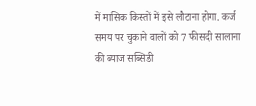में मासिक किस्तों में इसे लौटाना होगा. कर्ज समय पर चुकाने वालों को 7 फीसदी सालाना की ब्याज सब्सिडी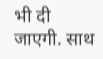भी दी जाएगी. साथ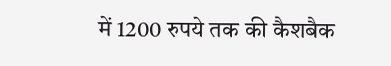में 1200 रुपये तक की कैशबैक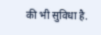की भी सुविधा है.